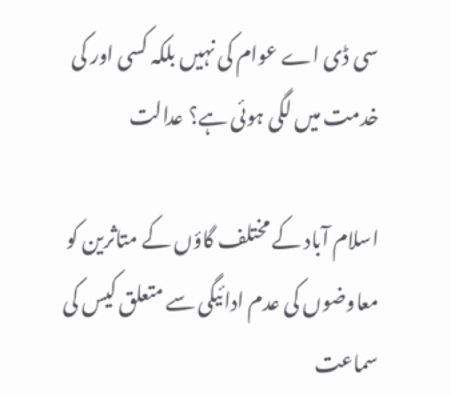سی ڈی اے عوام کی نہیں بلکہ کسی اور کی خدمت میں لگی ہوئی ہے؟ عدالت

اسلام آباد کے مختلف گاؤں کے متاثرین کو معاوضوں کی عدم ادائیگی سے متعلق کیس کی سماعت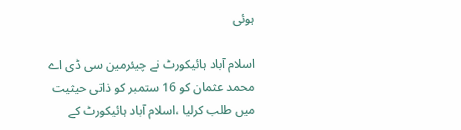ہوئی

اسلام آباد ہائیکورٹ نے چیئرمین سی ڈی اے محمد عثمان کو 16 ستمبر کو ذاتی حیثیت میں طلب کرلیا ،اسلام آباد ہائیکورٹ کے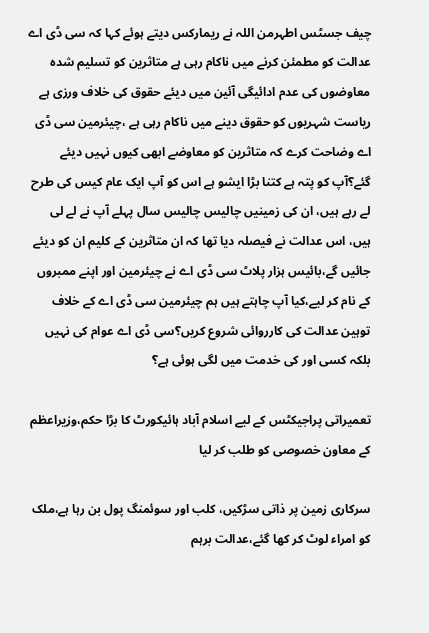چیف جسٹس اطہرمن اللہ نے ریمارکس دیتے ہوئے کہا کہ سی ڈی اے عدالت کو مطمئن کرنے میں ناکام رہی ہے متاثرین کو تسلیم شدہ معاوضوں کی عدم ادائیگی آئین میں دیئے حقوق کی خلاف ورزی ہے ریاست شہریوں کو حقوق دینے میں ناکام رہی ہے ،چیئرمین سی ڈی اے وضاحت کرے کہ متاثرین کو معاوضے ابھی کیوں نہیں دیئے گئے؟آپ کو پتہ ہے کتنا بڑا ایشو ہے اس کو آپ ایک عام کیس کی طرح لے رہے ہیں، ان کی زمینیں چالیس چالیس سال پہلے آپ نے لے لی ہیں، اس عدالت نے فیصلہ دیا تھا کہ ان متاثرین کے کلیم ان کو دیئے جائیں گے،بائیس ہزار پلاٹ سی ڈی اے نے چیئرمین اور اپنے ممبروں کے نام کر لیے،کیا آپ چاہتے ہیں ہم چیئرمین سی ڈی اے کے خلاف توہین عدالت کی کارروائی شروع کریں؟سی ڈی اے عوام کی نہیں بلکہ کسی اور کی خدمت میں لگی ہوئی ہے؟

تعمیراتی پراجیکٹس کے لیے اسلام آباد ہائیکورٹ کا بڑا حکم،وزیراعظم کے معاون خصوصی کو طلب کر لیا

سرکاری زمین پر ذاتی سڑکیں، کلب اور سوئمنگ پول بن رہا ہے،ملک کو امراء لوٹ کر کھا گئے،عدالت برہم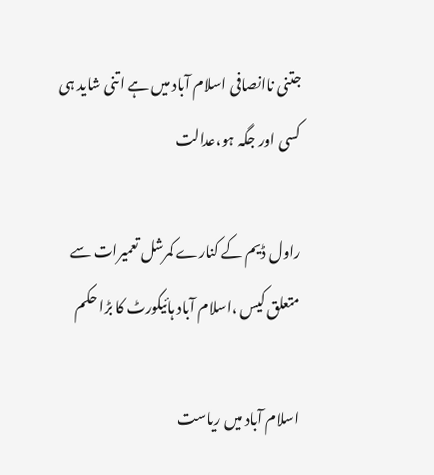جتنی ناانصافی اسلام آباد میں ہے اتنی شاید ہی کسی اور جگہ ہو،عدالت

راول ڈیم کے کنارے کمرشل تعمیرات سے متعلق کیس ،اسلام آباد ہائیکورٹ کا بڑا حکم

اسلام آباد میں ریاست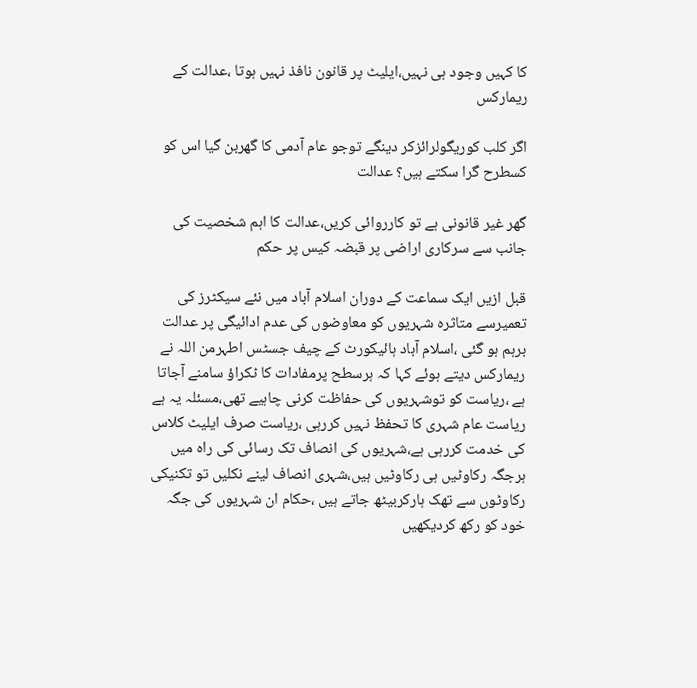کا کہیں وجود ہی نہیں،ایلیٹ پر قانون نافذ نہیں ہوتا ،عدالت کے ریمارکس

اگر کلب کوریگولرائزکر دینگے توجو عام آدمی کا گھربن گیا اس کو کسطرح گرا سکتے ہیں؟ عدالت

گھر غیر قانونی ہے تو کارروائی کریں،عدالت کا اہم شخصیت کی جانب سے سرکاری اراضی پر قبضہ کیس پر حکم

قبل ازیں ایک سماعت کے دوران اسلام آباد میں نئے سیکٹرز کی تعمیرسے متاثرہ شہریوں کو معاوضوں کی عدم ادائیگی پر عدالت برہم ہو گئی ،اسلام آباد ہائیکورٹ کے چیف جسٹس اطہرمن اللہ نے ریمارکس دیتے ہوئے کہا کہ ہرسطح پرمفادات کا ٹکراؤ سامنے آجاتا ہے ،ریاست کو توشہریوں کی حفاظت کرنی چاہیے تھی،مسئلہ یہ ہے ریاست عام شہری کا تحفظ نہیں کررہی ،ریاست صرف ایلیٹ کلاس کی خدمت کررہی ہے،شہریوں کی انصاف تک رسائی کی راہ میں ہرجگہ رکاوٹیں ہی رکاوٹیں ہیں،شہری انصاف لینے نکلیں تو تکنیکی رکاوٹوں سے تھک ہارکربیٹھ جاتے ہیں ،حکام ان شہریوں کی جگہ خود کو رکھ کردیکھیں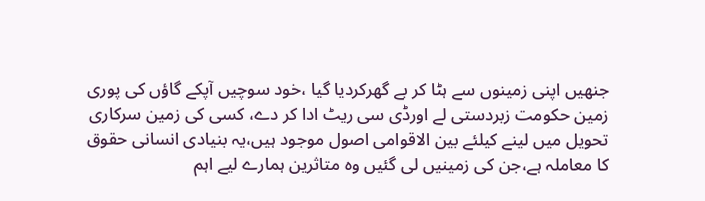جنھیں اپنی زمینوں سے ہٹا کر بے گھرکردیا گیا ،خود سوچیں آپکے گاؤں کی پوری زمین حکومت زبردستی لے اورڈی سی ریٹ ادا کر دے، کسی کی زمین سرکاری تحویل میں لینے کیلئے بین الاقوامی اصول موجود ہیں،یہ بنیادی انسانی حقوق کا معاملہ ہے،جن کی زمینیں لی گئیں وہ متاثرین ہمارے لیے اہم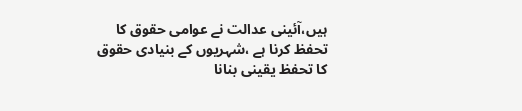ہیں،آئینی عدالت نے عوامی حقوق کا تحفظ کرنا ہے ،شہریوں کے بنیادی حقوق کا تحفظ یقینی بنانا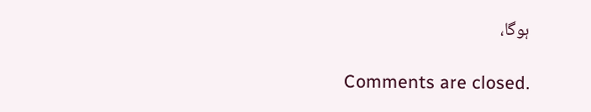ہوگا،

Comments are closed.